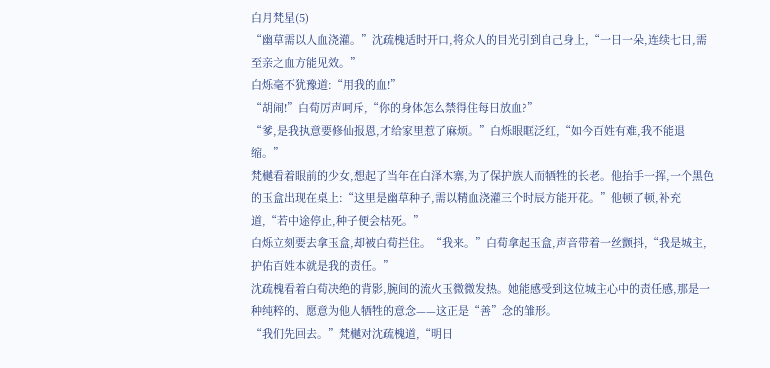白月梵星(5)
“幽草需以人血浇灌。”沈疏槐适时开口,将众人的目光引到自己身上,“一日一朵,连续七日,需至亲之血方能见效。”
白烁毫不犹豫道:“用我的血!”
“胡闹!”白荀厉声呵斥,“你的身体怎么禁得住每日放血?”
“爹,是我执意要修仙报恩,才给家里惹了麻烦。”白烁眼眶泛红,“如今百姓有难,我不能退缩。”
梵樾看着眼前的少女,想起了当年在白泽木寨,为了保护族人而牺牲的长老。他抬手一挥,一个黑色的玉盒出现在桌上:“这里是幽草种子,需以精血浇灌三个时辰方能开花。”他顿了顿,补充道,“若中途停止,种子便会枯死。”
白烁立刻要去拿玉盒,却被白荀拦住。“我来。”白荀拿起玉盒,声音带着一丝颤抖,“我是城主,护佑百姓本就是我的责任。”
沈疏槐看着白荀决绝的背影,腕间的流火玉微微发热。她能感受到这位城主心中的责任感,那是一种纯粹的、愿意为他人牺牲的意念——这正是“善”念的雏形。
“我们先回去。”梵樾对沈疏槐道,“明日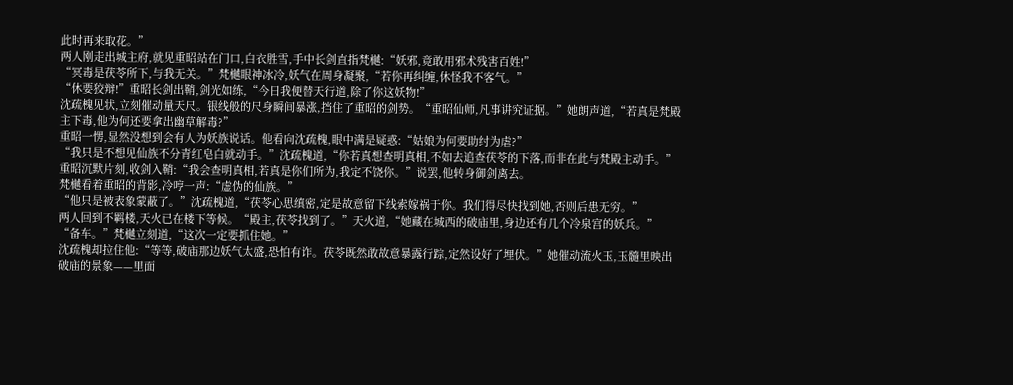此时再来取花。”
两人刚走出城主府,就见重昭站在门口,白衣胜雪,手中长剑直指梵樾:“妖邪,竟敢用邪术残害百姓!”
“冥毒是茯苓所下,与我无关。”梵樾眼神冰冷,妖气在周身凝聚,“若你再纠缠,休怪我不客气。”
“休要狡辩!”重昭长剑出鞘,剑光如练,“今日我便替天行道,除了你这妖物!”
沈疏槐见状,立刻催动量天尺。银线般的尺身瞬间暴涨,挡住了重昭的剑势。“重昭仙师,凡事讲究证据。”她朗声道,“若真是梵殿主下毒,他为何还要拿出幽草解毒?”
重昭一愣,显然没想到会有人为妖族说话。他看向沈疏槐,眼中满是疑惑:“姑娘为何要助纣为虐?”
“我只是不想见仙族不分青红皂白就动手。”沈疏槐道,“你若真想查明真相,不如去追查茯苓的下落,而非在此与梵殿主动手。”
重昭沉默片刻,收剑入鞘:“我会查明真相,若真是你们所为,我定不饶你。”说罢,他转身御剑离去。
梵樾看着重昭的背影,冷哼一声:“虚伪的仙族。”
“他只是被表象蒙蔽了。”沈疏槐道,“茯苓心思缜密,定是故意留下线索嫁祸于你。我们得尽快找到她,否则后患无穷。”
两人回到不羁楼,天火已在楼下等候。“殿主,茯苓找到了。”天火道,“她藏在城西的破庙里,身边还有几个冷泉宫的妖兵。”
“备车。”梵樾立刻道,“这次一定要抓住她。”
沈疏槐却拉住他:“等等,破庙那边妖气太盛,恐怕有诈。茯苓既然敢故意暴露行踪,定然设好了埋伏。”她催动流火玉,玉髓里映出破庙的景象——里面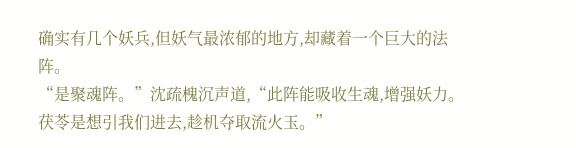确实有几个妖兵,但妖气最浓郁的地方,却藏着一个巨大的法阵。
“是聚魂阵。”沈疏槐沉声道,“此阵能吸收生魂,增强妖力。茯苓是想引我们进去,趁机夺取流火玉。”